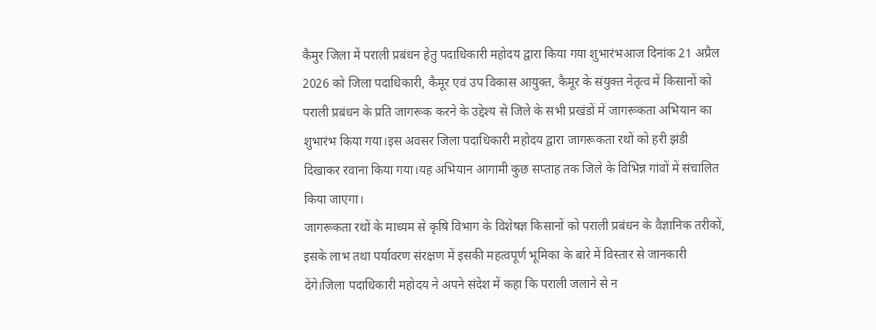कैमुर जिला में पराली प्रबंधन हेतु पदाधिकारी महोदय द्वारा किया गया शुभारंभआज दिनांक 21 अप्रैल 2026 को जिला पदाधिकारी, कैमूर एवं उप विकास आयुक्त, कैमूर के संयुक्त नेतृत्व में किसानों को पराली प्रबंधन के प्रति जागरूक करने के उद्देश्य से जिले के सभी प्रखंडों में जागरूकता अभियान का शुभारंभ किया गया।इस अवसर जिला पदाधिकारी महोदय द्वारा जागरूकता रथों को हरी झंडी दिखाकर रवाना किया गया।यह अभियान आगामी कुछ सप्ताह तक जिले के विभिन्न गांवों में संचालित किया जाएगा।
जागरूकता रथों के माध्यम से कृषि विभाग के विशेषज्ञ किसानों को पराली प्रबंधन के वैज्ञानिक तरीकों, इसके लाभ तथा पर्यावरण संरक्षण में इसकी महत्वपूर्ण भूमिका के बारे में विस्तार से जानकारी देंगे।जिला पदाधिकारी महोदय ने अपने संदेश में कहा कि पराली जलाने से न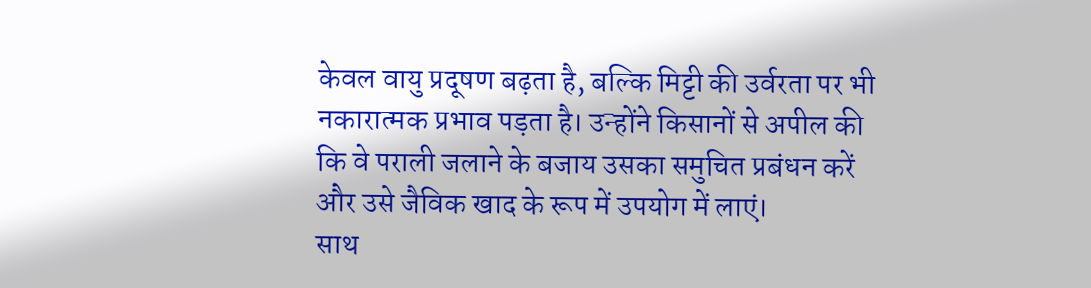केवल वायु प्रदूषण बढ़ता है, बल्कि मिट्टी की उर्वरता पर भी नकारात्मक प्रभाव पड़ता है। उन्होंने किसानों से अपील की कि वे पराली जलाने के बजाय उसका समुचित प्रबंधन करें और उसे जैविक खाद के रूप में उपयोग में लाएं।
साथ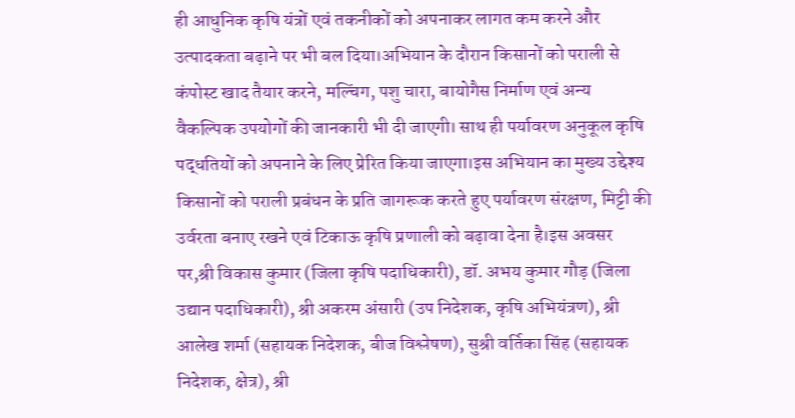ही आधुनिक कृषि यंत्रों एवं तकनीकों को अपनाकर लागत कम करने और उत्पादकता बढ़ाने पर भी बल दिया।अभियान के दौरान किसानों को पराली से कंपोस्ट खाद तैयार करने, मल्चिंग, पशु चारा, बायोगैस निर्माण एवं अन्य वैकल्पिक उपयोगों की जानकारी भी दी जाएगी। साथ ही पर्यावरण अनुकूल कृषि पद्धतियों को अपनाने के लिए प्रेरित किया जाएगा।इस अभियान का मुख्य उद्देश्य किसानों को पराली प्रबंधन के प्रति जागरूक करते हुए पर्यावरण संरक्षण, मिट्टी की उर्वरता बनाए रखने एवं टिकाऊ कृषि प्रणाली को बढ़ावा देना है।इस अवसर पर,श्री विकास कुमार (जिला कृषि पदाधिकारी), डॉ. अभय कुमार गौड़ (जिला उद्यान पदाधिकारी), श्री अकरम अंसारी (उप निदेशक, कृषि अभियंत्रण), श्री आलेख शर्मा (सहायक निदेशक, बीज विश्लेषण), सुश्री वर्तिका सिंह (सहायक निदेशक, क्षेत्र), श्री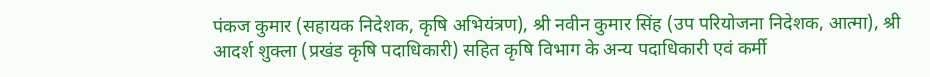पंकज कुमार (सहायक निदेशक, कृषि अभियंत्रण), श्री नवीन कुमार सिंह (उप परियोजना निदेशक, आत्मा), श्री आदर्श शुक्ला (प्रखंड कृषि पदाधिकारी) सहित कृषि विभाग के अन्य पदाधिकारी एवं कर्मी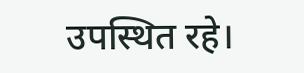उपस्थित रहे।